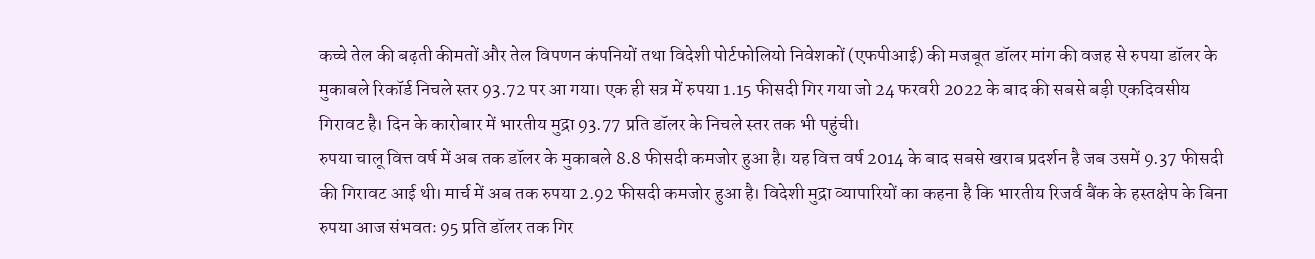कच्चे तेल की बढ़ती कीमतों और तेल विपणन कंपनियों तथा विदेशी पोर्टफोलियो निवेशकों (एफपीआई) की मजबूत डॉलर मांग की वजह से रुपया डॉलर के मुकाबले रिकॉर्ड निचले स्तर 93.72 पर आ गया। एक ही सत्र में रुपया 1.15 फीसदी गिर गया जो 24 फरवरी 2022 के बाद की सबसे बड़ी एकदिवसीय गिरावट है। दिन के कारोबार में भारतीय मुद्रा 93.77 प्रति डॉलर के निचले स्तर तक भी पहुंची।
रुपया चालू वित्त वर्ष में अब तक डॉलर के मुकाबले 8.8 फीसदी कमजोर हुआ है। यह वित्त वर्ष 2014 के बाद सबसे खराब प्रदर्शन है जब उसमें 9.37 फीसदी की गिरावट आई थी। मार्च में अब तक रुपया 2.92 फीसदी कमजोर हुआ है। विदेशी मुद्रा व्यापारियों का कहना है कि भारतीय रिजर्व बैंक के हस्तक्षेप के बिना रुपया आज संभवतः 95 प्रति डॉलर तक गिर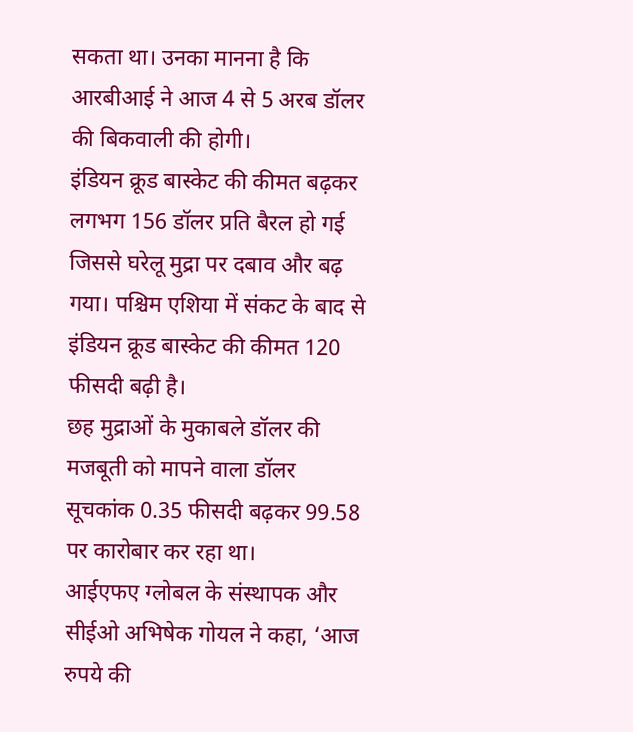सकता था। उनका मानना है कि आरबीआई ने आज 4 से 5 अरब डॉलर की बिकवाली की होगी।
इंडियन क्रूड बास्केट की कीमत बढ़कर लगभग 156 डॉलर प्रति बैरल हो गई जिससे घरेलू मुद्रा पर दबाव और बढ़ गया। पश्चिम एशिया में संकट के बाद से इंडियन क्रूड बास्केट की कीमत 120 फीसदी बढ़ी है।
छह मुद्राओं के मुकाबले डॉलर की मजबूती को मापने वाला डॉलर सूचकांक 0.35 फीसदी बढ़कर 99.58 पर कारोबार कर रहा था।
आईएफए ग्लोबल के संस्थापक और सीईओ अभिषेक गोयल ने कहा, ‘आज रुपये की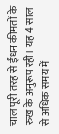चाल पूरी तरह से ईंधन कीमतों के रुख के अनुरूप रही। यह 4 साल से अधिक समय में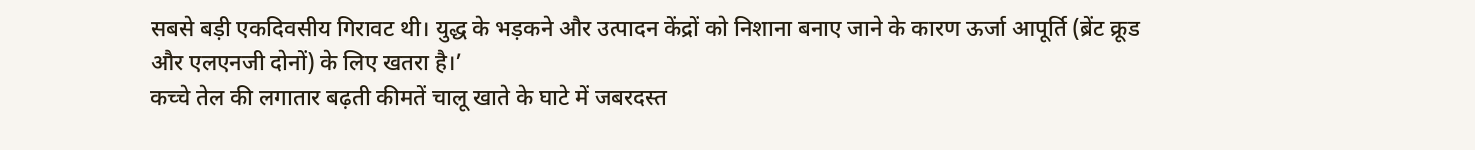सबसे बड़ी एकदिवसीय गिरावट थी। युद्ध के भड़कने और उत्पादन केंद्रों को निशाना बनाए जाने के कारण ऊर्जा आपूर्ति (ब्रेंट क्रूड और एलएनजी दोनों) के लिए खतरा है।’
कच्चे तेल की लगातार बढ़ती कीमतें चालू खाते के घाटे में जबरदस्त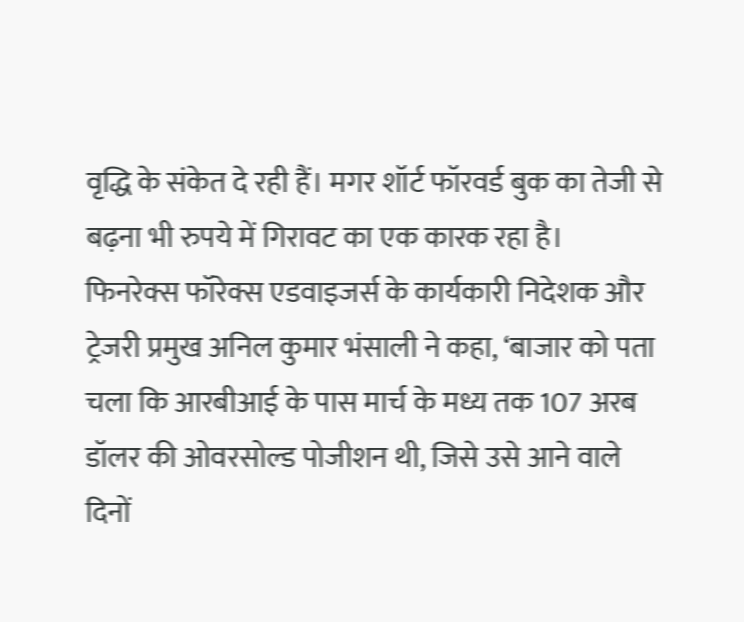वृद्धि के संकेत दे रही हैं। मगर शॉर्ट फॉरवर्ड बुक का तेजी से बढ़ना भी रुपये में गिरावट का एक कारक रहा है।
फिनरेक्स फॉरेक्स एडवाइजर्स के कार्यकारी निदेशक और ट्रेजरी प्रमुख अनिल कुमार भंसाली ने कहा, ‘बाजार को पता चला कि आरबीआई के पास मार्च के मध्य तक 107 अरब डॉलर की ओवरसोल्ड पोजीशन थी, जिसे उसे आने वाले दिनों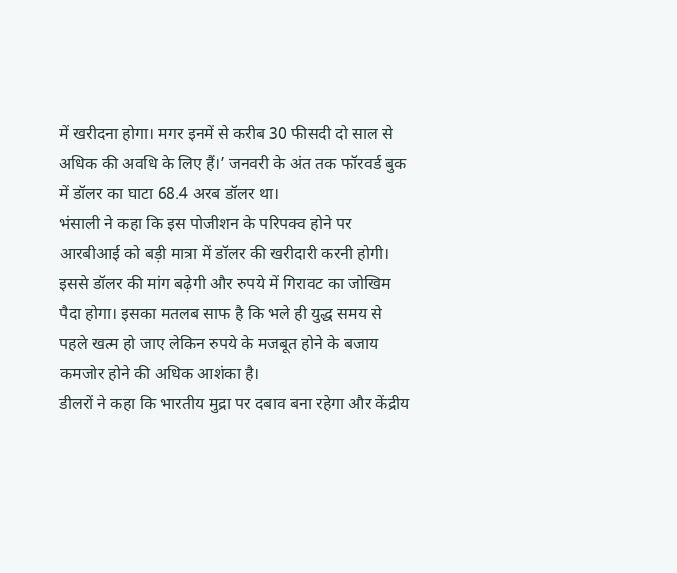में खरीदना होगा। मगर इनमें से करीब 30 फीसदी दो साल से अधिक की अवधि के लिए हैं।’ जनवरी के अंत तक फॉरवर्ड बुक में डॉलर का घाटा 68.4 अरब डॉलर था।
भंसाली ने कहा कि इस पोजीशन के परिपक्व होने पर आरबीआई को बड़ी मात्रा में डॉलर की खरीदारी करनी होगी। इससे डॉलर की मांग बढ़ेगी और रुपये में गिरावट का जोखिम पैदा होगा। इसका मतलब साफ है कि भले ही युद्ध समय से पहले खत्म हो जाए लेकिन रुपये के मजबूत होने के बजाय कमजोर होने की अधिक आशंका है।
डीलरों ने कहा कि भारतीय मुद्रा पर दबाव बना रहेगा और केंद्रीय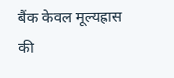बैंक केवल मूल्यह्रास की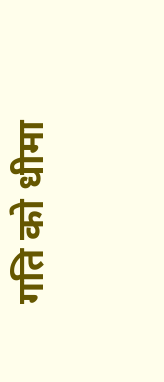गति को धीमा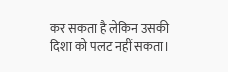कर सकता है लेकिन उसकी दिशा को पलट नहीं सकता।